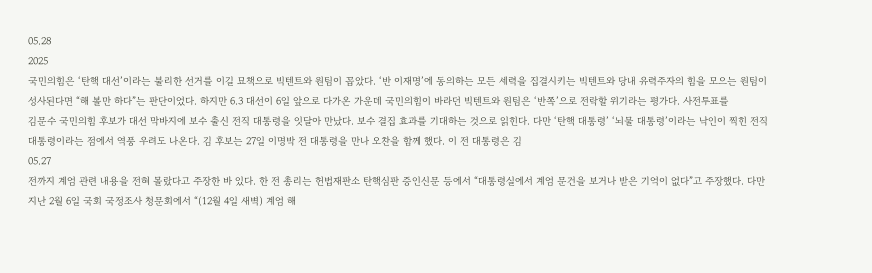05.28
2025
국민의힘은 ‘탄핵 대선’이라는 불리한 선거를 이길 묘책으로 빅텐트와 원팀이 꼽았다. ‘반 이재명’에 동의하는 모든 세력을 집결시키는 빅텐트와 당내 유력주자의 힘을 모으는 원팀이 성사된다면 “해 볼만 하다”는 판단이었다. 하지만 6.3 대선이 6일 앞으로 다가온 가운데 국민의힘이 바라던 빅텐트와 원팀은 ‘반쪽’으로 전락할 위기라는 평가다. 사전투표를
김문수 국민의힘 후보가 대선 막바지에 보수 출신 전직 대통령을 잇달아 만났다. 보수 결집 효과를 기대하는 것으로 읽힌다. 다만 ‘탄핵 대통령’ ‘뇌물 대통령’이라는 낙인이 찍힌 전직 대통령이라는 점에서 역풍 우려도 나온다. 김 후보는 27일 이명박 전 대통령을 만나 오찬을 함께 했다. 이 전 대통령은 김
05.27
전까지 계엄 관련 내용을 전혀 몰랐다고 주장한 바 있다. 한 전 총리는 헌법재판소 탄핵심판 증인신문 등에서 “대통령실에서 계엄 문건을 보거나 받은 기억이 없다”고 주장했다. 다만 지난 2월 6일 국회 국정조사 청문회에서 “(12월 4일 새벽) 계엄 해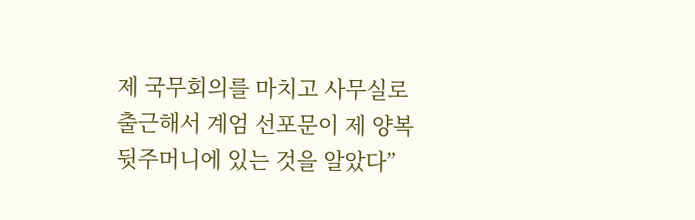제 국무회의를 마치고 사무실로 출근해서 계엄 선포문이 제 양복 뒷주머니에 있는 것을 알았다”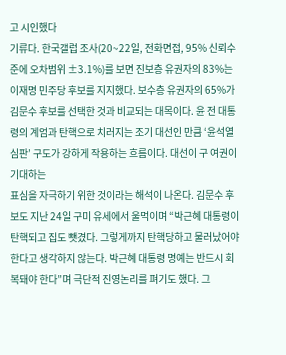고 시인했다
기류다. 한국갤럽 조사(20~22일, 전화면접, 95% 신뢰수준에 오차범위 ±3.1%)를 보면 진보층 유권자의 83%는 이재명 민주당 후보를 지지했다. 보수층 유권자의 65%가 김문수 후보를 선택한 것과 비교되는 대목이다. 윤 전 대통령의 계엄과 탄핵으로 치러지는 조기 대선인 만큼 ‘윤석열 심판’ 구도가 강하게 작용하는 흐름이다. 대선이 구 여권이 기대하는
표심을 자극하기 위한 것이라는 해석이 나온다. 김문수 후보도 지난 24일 구미 유세에서 울먹이며 “박근혜 대통령이 탄핵되고 집도 뺏겼다. 그렇게까지 탄핵당하고 물러났어야 한다고 생각하지 않는다. 박근혜 대통령 명예는 반드시 회복돼야 한다”며 극단적 진영논리를 펴기도 했다. 그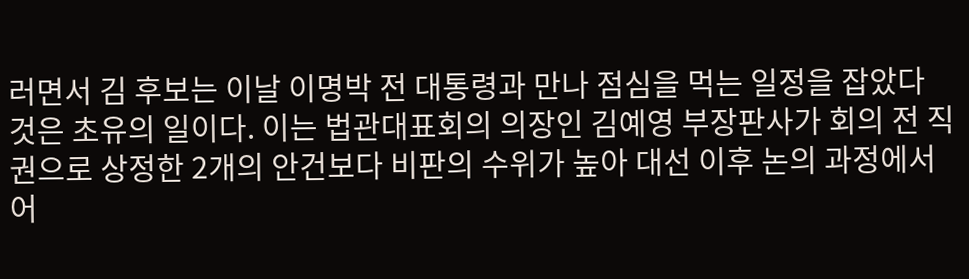러면서 김 후보는 이날 이명박 전 대통령과 만나 점심을 먹는 일정을 잡았다
것은 초유의 일이다. 이는 법관대표회의 의장인 김예영 부장판사가 회의 전 직권으로 상정한 2개의 안건보다 비판의 수위가 높아 대선 이후 논의 과정에서 어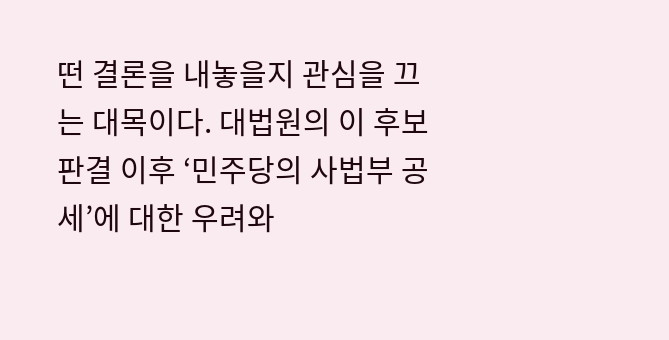떤 결론을 내놓을지 관심을 끄는 대목이다. 대법원의 이 후보 판결 이후 ‘민주당의 사법부 공세’에 대한 우려와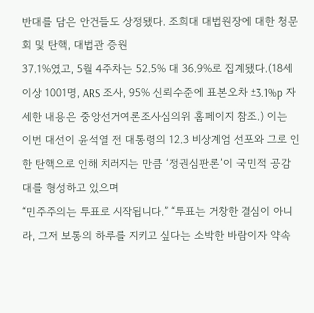반대를 담은 안건들도 상정됐다. 조희대 대법원장에 대한 청문회 및 탄핵, 대법관 증원
37.1%였고, 5월 4주차는 52.5% 대 36.9%로 집계됐다.(18세 이상 1001명, ARS 조사, 95% 신뢰수준에 표본오차 ±3.1%p 자세한 내용은 중앙선거여론조사심의위 홈페이지 참조.) 이는 이번 대선이 윤석열 전 대통령의 12.3 비상계엄 선포와 그로 인한 탄핵으로 인해 치러지는 만큼 ‘정권심판론’이 국민적 공감대를 형성하고 있으며
“민주주의는 투표로 시작됩니다.” “투표는 거창한 결심이 아니라, 그저 보통의 하루를 지키고 싶다는 소박한 바람이자 약속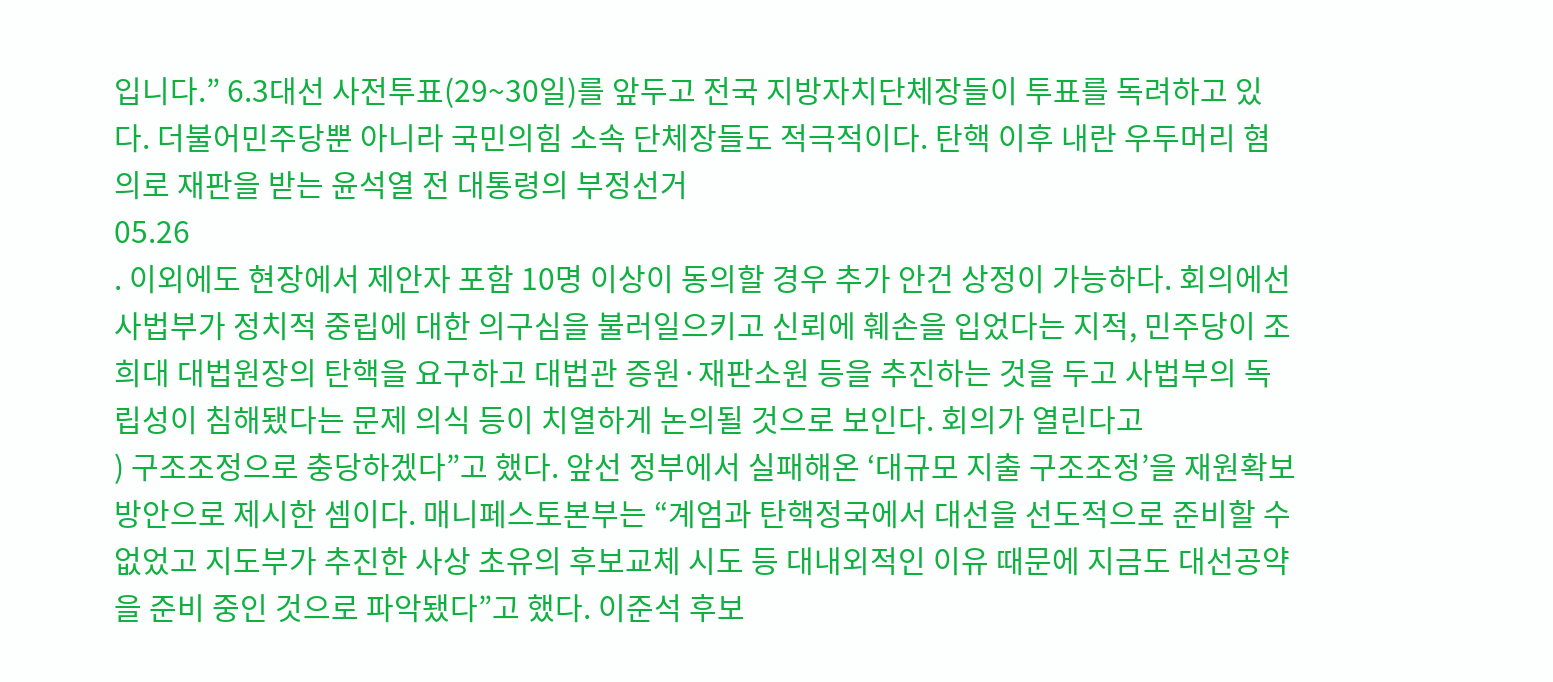입니다.” 6.3대선 사전투표(29~30일)를 앞두고 전국 지방자치단체장들이 투표를 독려하고 있다. 더불어민주당뿐 아니라 국민의힘 소속 단체장들도 적극적이다. 탄핵 이후 내란 우두머리 혐의로 재판을 받는 윤석열 전 대통령의 부정선거
05.26
. 이외에도 현장에서 제안자 포함 10명 이상이 동의할 경우 추가 안건 상정이 가능하다. 회의에선 사법부가 정치적 중립에 대한 의구심을 불러일으키고 신뢰에 훼손을 입었다는 지적, 민주당이 조희대 대법원장의 탄핵을 요구하고 대법관 증원·재판소원 등을 추진하는 것을 두고 사법부의 독립성이 침해됐다는 문제 의식 등이 치열하게 논의될 것으로 보인다. 회의가 열린다고
) 구조조정으로 충당하겠다”고 했다. 앞선 정부에서 실패해온 ‘대규모 지출 구조조정’을 재원확보방안으로 제시한 셈이다. 매니페스토본부는 “계엄과 탄핵정국에서 대선을 선도적으로 준비할 수 없었고 지도부가 추진한 사상 초유의 후보교체 시도 등 대내외적인 이유 때문에 지금도 대선공약을 준비 중인 것으로 파악됐다”고 했다. 이준석 후보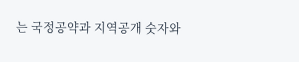는 국정공약과 지역공개 숫자와